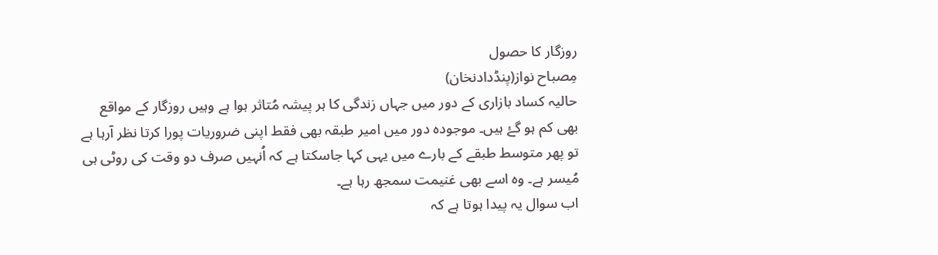روزگار کا حصول
مِصباح نواز(پنڈدادنخان)
حالیہ کساد بازاری کے دور میں جہاں زندگی کا ہر پیشہ مُتاثر ہوا ہے وہیں روزگار کے مواقع بھی کم ہو گۓ ہیں۔ موجودہ دور میں امیر طبقہ بھی فقط اپنی ضروریات پورا کرتا نظر آرہا ہے تو پھر متوسط طبقے کے بارے میں یہی کہا جاسکتا ہے کہ اُنہیں صرف دو وقت کی روٹی ہی مُیسر ہے۔ وہ اسے بھی غنیمت سمجھ رہا ہے۔
اب سوال یہ پیدا ہوتا ہے کہ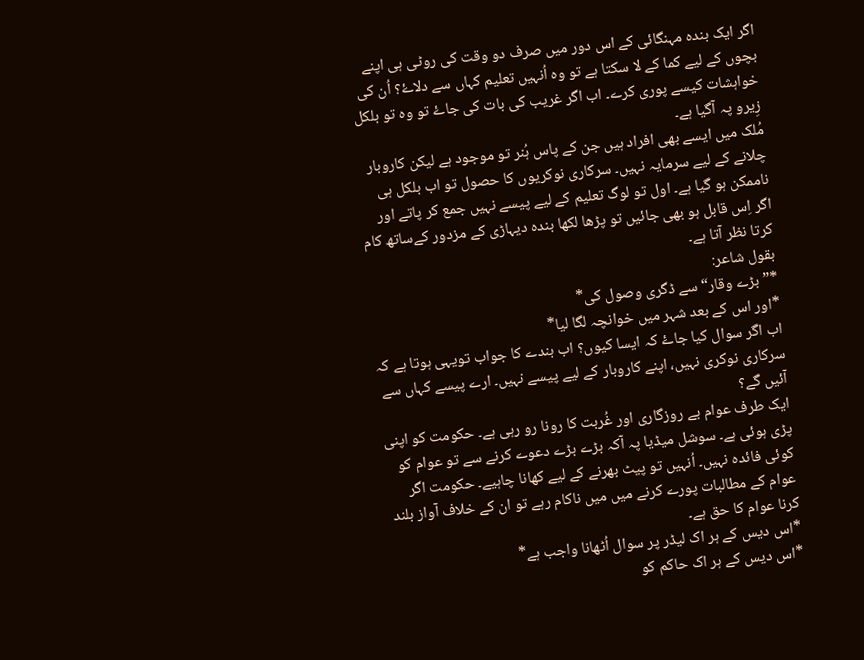اگر ایک بندہ مہنگائی کے اس دور میں صرف دو وقت کی روٹی ہی اپنے بچوں کے لیے کما کے لا سکتا ہے تو وہ اُنہیں تعلیم کہاں سے دلاۓ؟ اُن کی خواہشات کیسے پوری کرے۔ اب اگر غریب کی بات کی جاۓ تو وہ تو بلکل زِیرو پہ آگیا ہے۔
مُلک میں ایسے بھی افراد ہیں جن کے پاس ہُنر تو موجود ہے لیکن کاروبار چلانے کے لیے سرمایہ نہیں۔ سرکاری نوکریوں کا حصول تو اب بلکل ہی ناممکن ہو گیا ہے۔ اول تو لوگ تعلیم کے لیے پیسے نہیں جمع کر پاتے اور اگر اِس قابل ہو بھی جائیں تو پڑھا لکھا بندہ دیہاڑی کے مزدور کےساتھ کام کرتا نظر آتا ہے۔
بقول شاعر:
*”بڑے وقار“ سے ڈگری وصول کی*
*اور اس کے بعد شہر میں خوانچہ لگا لیا*
اب اگر سوال کیا جاۓ کہ ایسا کیوں؟ اب بندے کا جواب تویہی ہوتا ہے کہ سرکاری نوکری نہیں، اپنے کاروبار کے لیے پیسے نہیں۔ ارے پیسے کہاں سے آئیں گے؟
ایک طرف عوام بے روزگاری اور غُربت کا رونا رو رہی ہے۔ حکومت کو اپنی پڑی ہوئی ہے۔ سوشل میڈیا پہ آکہ بڑے بڑے دعوے کرنے سے تو عوام کو کوئی فائدہ نہیں۔ اُنہیں تو پیٹ بھرنے کے لیے کھانا چاہیے۔ حکومت اگر عوام کے مطالبات پورے کرنے میں میں ناکام رہے تو ان کے خلاف آواز بلند کرنا عوام کا حق ہے۔
*اس دیس کے ہر اک لیڈر پر سوال اُٹھانا واجب ہے*
*اس دیس کے ہر اک حاکم کو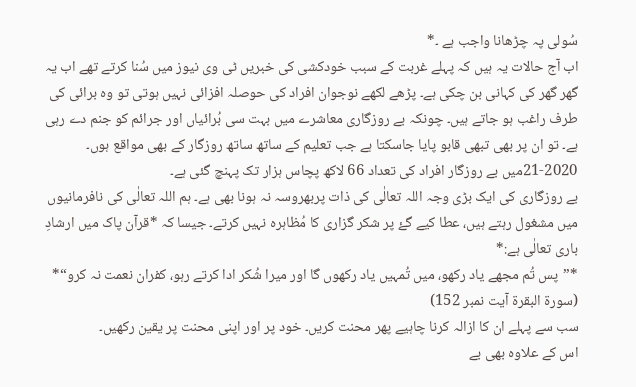سُولی پہ چڑھانا واجب ہے ۔*
اب آج حالات یہ ہیں کہ پہلے غربت کے سبب خودکشی کی خبریں ٹی وی نیوز میں سُنا کرتے تھے اب یہ گھر گھر کی کہانی بن چکی ہے۔ پڑھے لکھے نوجوان افراد کی حوصلہ افزائی نہیں ہوتی تو وہ برائی کی طرف راغب ہو جاتے ہیں۔ چونکہ بے روزگاری معاشرے میں بہت سی بُرائیاں اور جرائم کو جنم دے رہی ہے۔ تو ان پر بھی تبھی قابو پایا جاسکتا ہے جب تعلیم کے ساتھ ساتھ روزگار کے بھی مواقع ہوں۔ 2020-21میں بے روزگار افراد کی تعداد 66 لاکھ پچاس ہزار تک پہنچ گئی ہے۔
بے روزگاری کی ایک بڑی وجہ اللہ تعالٰی کی ذات پربھروسہ نہ ہونا بھی ہے۔ ہم اللہ تعالٰی کی نافرمانیوں میں مشغول رہتے ہیں، عطا کیے گۓ پر شکر گزاری کا مُظاہرہ نہیں کرتے۔ جیسا کہ *قرآن پاک میں ارشادِ باری تعالٰی ہے:*
*”پس تُم مجھے یاد رکھو، میں تُمہیں یاد رکھوں گا اور میرا شُکر ادا کرتے رہو، کفران نعمت نہ کرو“*
(سورة البقرة آیت نمبر 152)
سب سے پہلے ان کا ازالہ کرنا چاہیے پھر محنت کریں۔ خود پر اور اپنی محنت پر یقین رکھیں۔
اس کے علاوہ بھی بے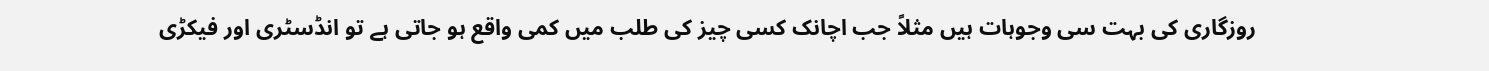روزگاری کی بہت سی وجوہات ہیں مثلاً جب اچانک کسی چیز کی طلب میں کمی واقع ہو جاتی ہے تو انڈسٹری اور فیکڑی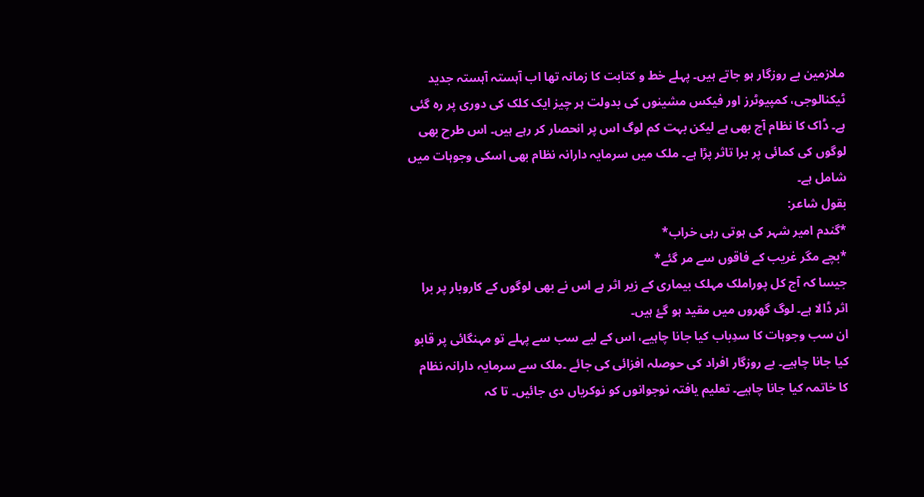ملازمین بے روزگار ہو جاتے ہیں۔ پہلے خط و کتابت کا زمانہ تھا اب آہستہ آہستہ جدید ٹیکنالوجی، کمپیوٹرز اور فیکس مشینوں کی بدولت ہر چیز ایک کلک کی دوری پر رہ گئی ہے۔ ڈاک کا نظام آج بھی ہے لیکن بہت کم لوگ اس پر انحصار کر رہے ہیں۔ اس طرح بھی لوگوں کی کمائی پر برا تاثر پڑا ہے۔ ملک میں سرمایہ دارانہ نظام بھی اسکی وجوہات میں شامل ہے۔
بقول شاعر:
*گندم امیر شہر کی ہوتی رہی خراب*
*بچے مگر غریب کے فاقوں سے مر گئے*
جیسا کہ آج کل پوراملک مہلک بیماری کے زیر اثر ہے اس نے بھی لوگوں کے کاروبار پر برا اثر ڈالا ہے۔ لوگ گھروں میں مقید ہو گۓ ہیں۔
ان سب وجوہات کا سدِباب کیا جانا چاہیے، اس کے لیے سب سے پہلے تو مہنگائی پر قابو کیا جانا چاہیے۔ بے روزگار افراد کی حوصلہ افزائی کی جائے ۔ملک سے سرمایہ دارانہ نظام کا خاتمہ کیا جانا چاہیے۔ تعلیم یافتہ نوجوانوں کو نوکریاں دی جائیں۔ تا کہ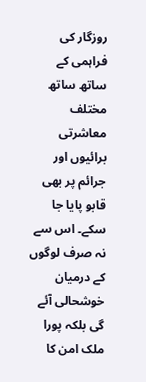روزگار کی فراہمی کے ساتھ ساتھ مختلف معاشرتی برائیوں اور جرائم پر بھی قابو پایا جا سکے۔ اس سے نہ صرف لوگوں کے درمیان خوشحالی آئے گی بلکہ پورا ملک امن کا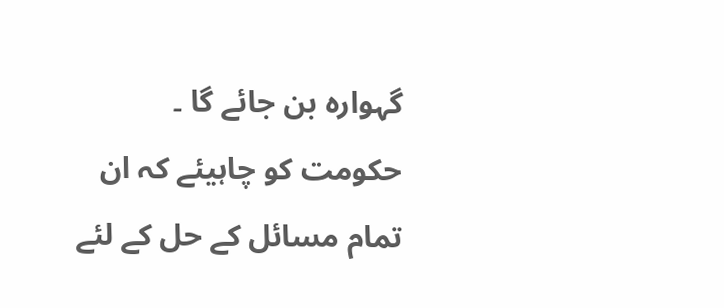گہوارہ بن جائے گا ۔ حکومت کو چاہیئے کہ ان تمام مسائل کے حل کے لئے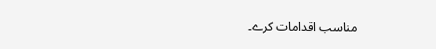مناسب اقدامات کرے۔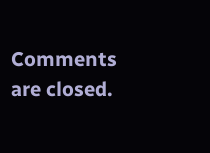Comments are closed.